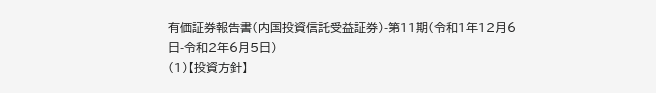有価証券報告書(内国投資信託受益証券)-第11期(令和1年12月6日-令和2年6月5日)
(1)【投資方針】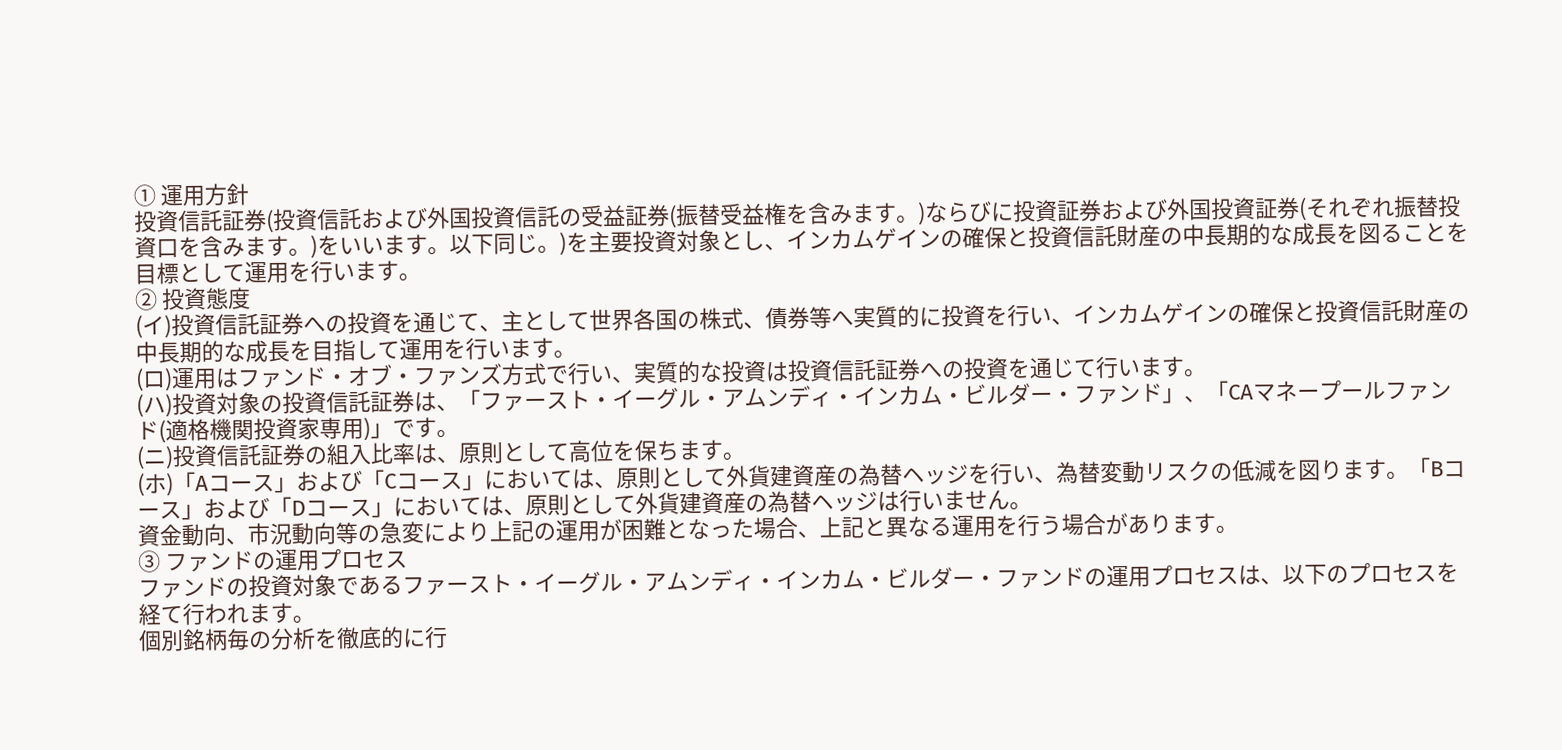① 運用方針
投資信託証券(投資信託および外国投資信託の受益証券(振替受益権を含みます。)ならびに投資証券および外国投資証券(それぞれ振替投資口を含みます。)をいいます。以下同じ。)を主要投資対象とし、インカムゲインの確保と投資信託財産の中長期的な成長を図ることを目標として運用を行います。
② 投資態度
(イ)投資信託証券への投資を通じて、主として世界各国の株式、債券等へ実質的に投資を行い、インカムゲインの確保と投資信託財産の中長期的な成長を目指して運用を行います。
(ロ)運用はファンド・オブ・ファンズ方式で行い、実質的な投資は投資信託証券への投資を通じて行います。
(ハ)投資対象の投資信託証券は、「ファースト・イーグル・アムンディ・インカム・ビルダー・ファンド」、「CAマネープールファンド(適格機関投資家専用)」です。
(ニ)投資信託証券の組入比率は、原則として高位を保ちます。
(ホ)「Aコース」および「Cコース」においては、原則として外貨建資産の為替ヘッジを行い、為替変動リスクの低減を図ります。「Bコース」および「Dコース」においては、原則として外貨建資産の為替ヘッジは行いません。
資金動向、市況動向等の急変により上記の運用が困難となった場合、上記と異なる運用を行う場合があります。
③ ファンドの運用プロセス
ファンドの投資対象であるファースト・イーグル・アムンディ・インカム・ビルダー・ファンドの運用プロセスは、以下のプロセスを経て行われます。
個別銘柄毎の分析を徹底的に行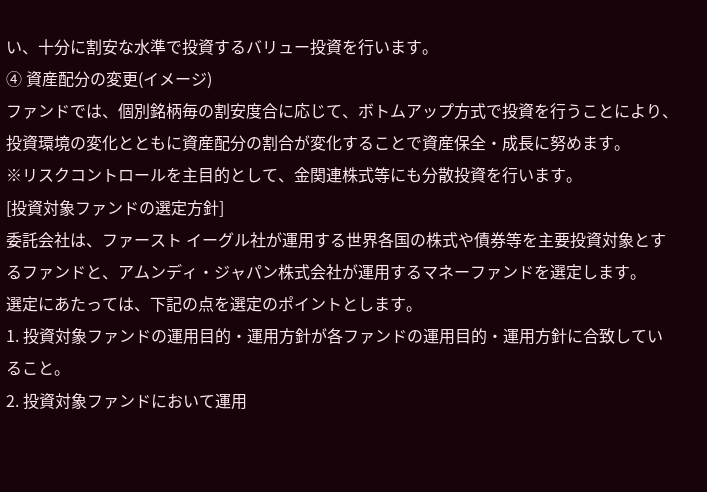い、十分に割安な水準で投資するバリュー投資を行います。
④ 資産配分の変更(イメージ)
ファンドでは、個別銘柄毎の割安度合に応じて、ボトムアップ方式で投資を行うことにより、投資環境の変化とともに資産配分の割合が変化することで資産保全・成長に努めます。
※リスクコントロールを主目的として、金関連株式等にも分散投資を行います。
[投資対象ファンドの選定方針]
委託会社は、ファースト イーグル社が運用する世界各国の株式や債券等を主要投資対象とするファンドと、アムンディ・ジャパン株式会社が運用するマネーファンドを選定します。
選定にあたっては、下記の点を選定のポイントとします。
1. 投資対象ファンドの運用目的・運用方針が各ファンドの運用目的・運用方針に合致していること。
2. 投資対象ファンドにおいて運用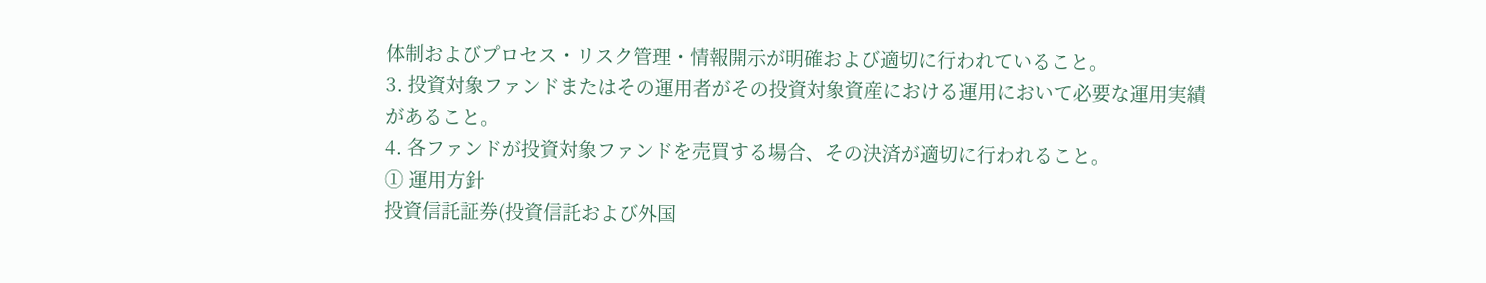体制およびプロセス・リスク管理・情報開示が明確および適切に行われていること。
3. 投資対象ファンドまたはその運用者がその投資対象資産における運用において必要な運用実績があること。
4. 各ファンドが投資対象ファンドを売買する場合、その決済が適切に行われること。
① 運用方針
投資信託証券(投資信託および外国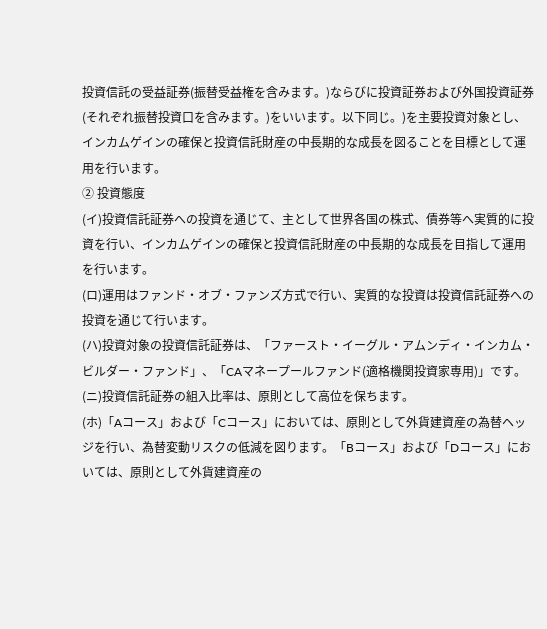投資信託の受益証券(振替受益権を含みます。)ならびに投資証券および外国投資証券(それぞれ振替投資口を含みます。)をいいます。以下同じ。)を主要投資対象とし、インカムゲインの確保と投資信託財産の中長期的な成長を図ることを目標として運用を行います。
② 投資態度
(イ)投資信託証券への投資を通じて、主として世界各国の株式、債券等へ実質的に投資を行い、インカムゲインの確保と投資信託財産の中長期的な成長を目指して運用を行います。
(ロ)運用はファンド・オブ・ファンズ方式で行い、実質的な投資は投資信託証券への投資を通じて行います。
(ハ)投資対象の投資信託証券は、「ファースト・イーグル・アムンディ・インカム・ビルダー・ファンド」、「CAマネープールファンド(適格機関投資家専用)」です。
(ニ)投資信託証券の組入比率は、原則として高位を保ちます。
(ホ)「Aコース」および「Cコース」においては、原則として外貨建資産の為替ヘッジを行い、為替変動リスクの低減を図ります。「Bコース」および「Dコース」においては、原則として外貨建資産の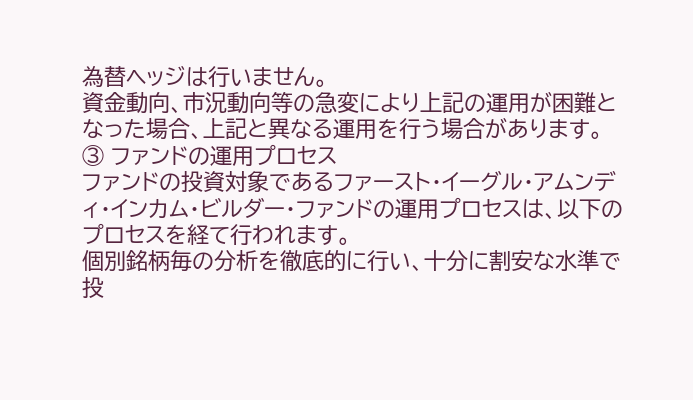為替ヘッジは行いません。
資金動向、市況動向等の急変により上記の運用が困難となった場合、上記と異なる運用を行う場合があります。
③ ファンドの運用プロセス
ファンドの投資対象であるファースト・イーグル・アムンディ・インカム・ビルダー・ファンドの運用プロセスは、以下のプロセスを経て行われます。
個別銘柄毎の分析を徹底的に行い、十分に割安な水準で投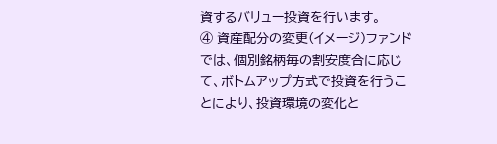資するバリュー投資を行います。
④ 資産配分の変更(イメージ)ファンドでは、個別銘柄毎の割安度合に応じて、ボトムアップ方式で投資を行うことにより、投資環境の変化と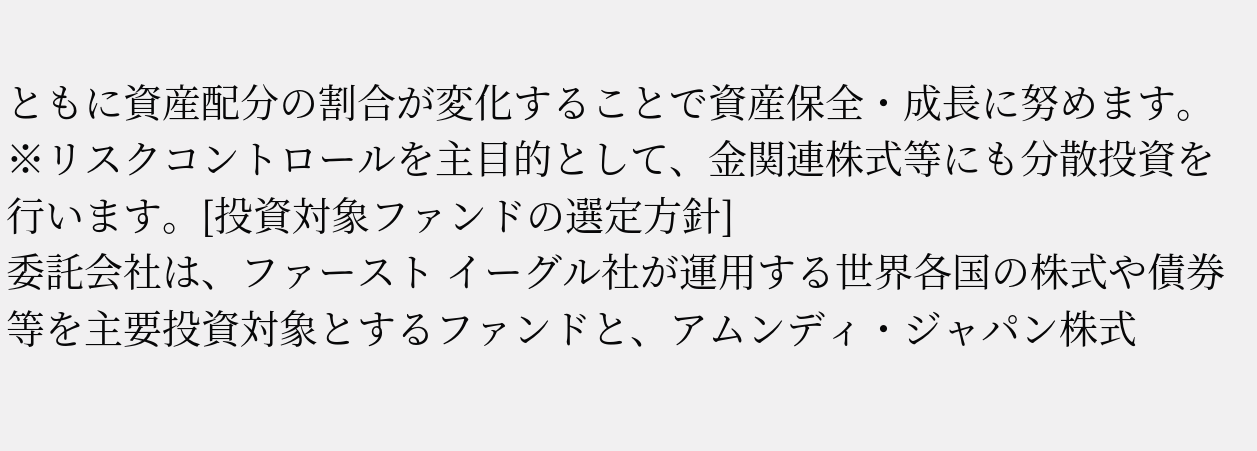ともに資産配分の割合が変化することで資産保全・成長に努めます。
※リスクコントロールを主目的として、金関連株式等にも分散投資を行います。[投資対象ファンドの選定方針]
委託会社は、ファースト イーグル社が運用する世界各国の株式や債券等を主要投資対象とするファンドと、アムンディ・ジャパン株式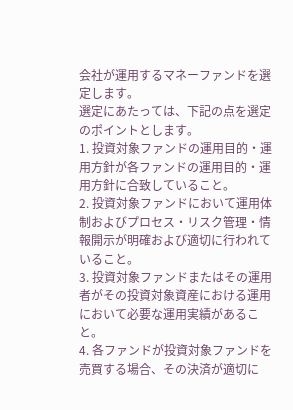会社が運用するマネーファンドを選定します。
選定にあたっては、下記の点を選定のポイントとします。
1. 投資対象ファンドの運用目的・運用方針が各ファンドの運用目的・運用方針に合致していること。
2. 投資対象ファンドにおいて運用体制およびプロセス・リスク管理・情報開示が明確および適切に行われていること。
3. 投資対象ファンドまたはその運用者がその投資対象資産における運用において必要な運用実績があること。
4. 各ファンドが投資対象ファンドを売買する場合、その決済が適切に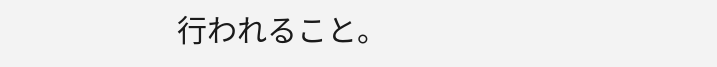行われること。